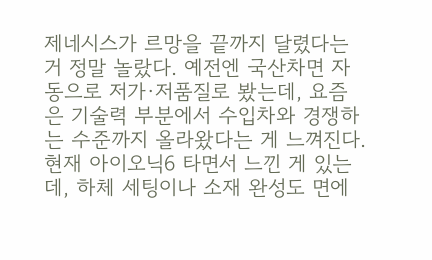제네시스가 르망을 끝까지 달렸다는 거 정말 놀랐다. 예전엔 국산차면 자동으로 저가·저품질로 봤는데, 요즘은 기술력 부분에서 수입차와 경쟁하는 수준까지 올라왔다는 게 느껴진다.
현재 아이오닉6 타면서 느낀 게 있는데, 하체 세팅이나 소재 완성도 면에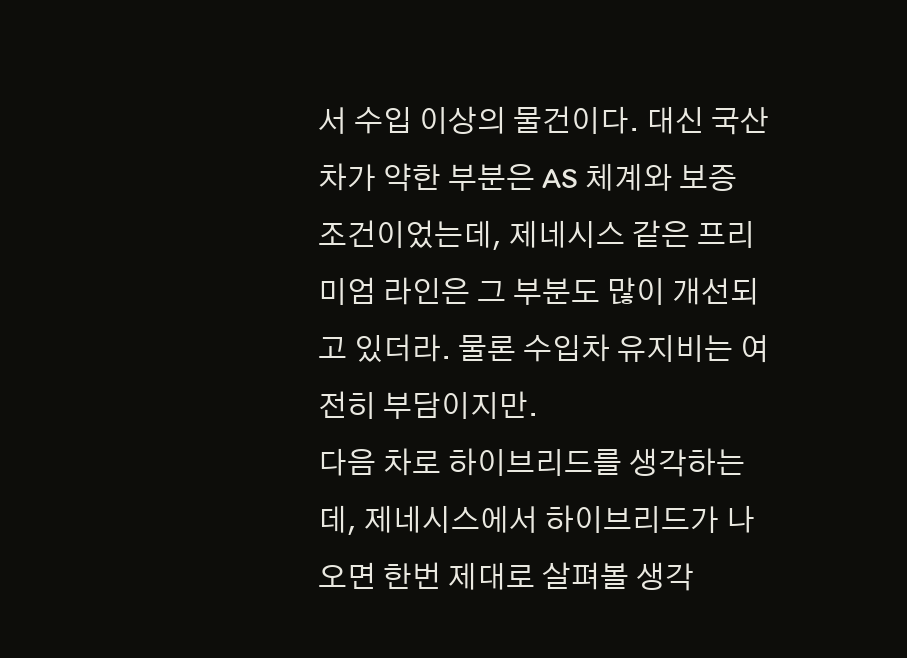서 수입 이상의 물건이다. 대신 국산차가 약한 부분은 AS 체계와 보증 조건이었는데, 제네시스 같은 프리미엄 라인은 그 부분도 많이 개선되고 있더라. 물론 수입차 유지비는 여전히 부담이지만.
다음 차로 하이브리드를 생각하는데, 제네시스에서 하이브리드가 나오면 한번 제대로 살펴볼 생각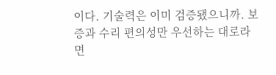이다. 기술력은 이미 검증됐으니까. 보증과 수리 편의성만 우선하는 대로라면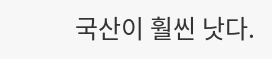국산이 훨씬 낫다.